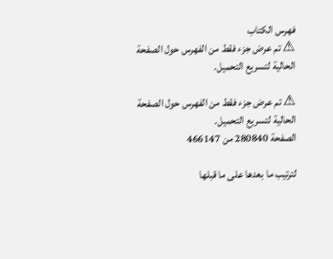فهرس الكتاب
⚠ تم عرض جزء فقط من الفهرس حول الصفحة الحالية لتسريع التحميل.

⚠ تم عرض جزء فقط من الفهرس حول الصفحة الحالية لتسريع التحميل.
الصفحة 280840 من 466147

لترتيب ما بعدها على ما قبلها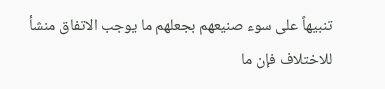تنبيهاً على سوء صنيعهم بجعلهم ما يوجب الاتفاق منشأ للاختلاف فإن ما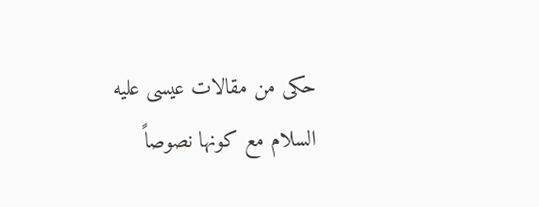حكى من مقالات عيسى عليه السلام مع كونها نصوصاً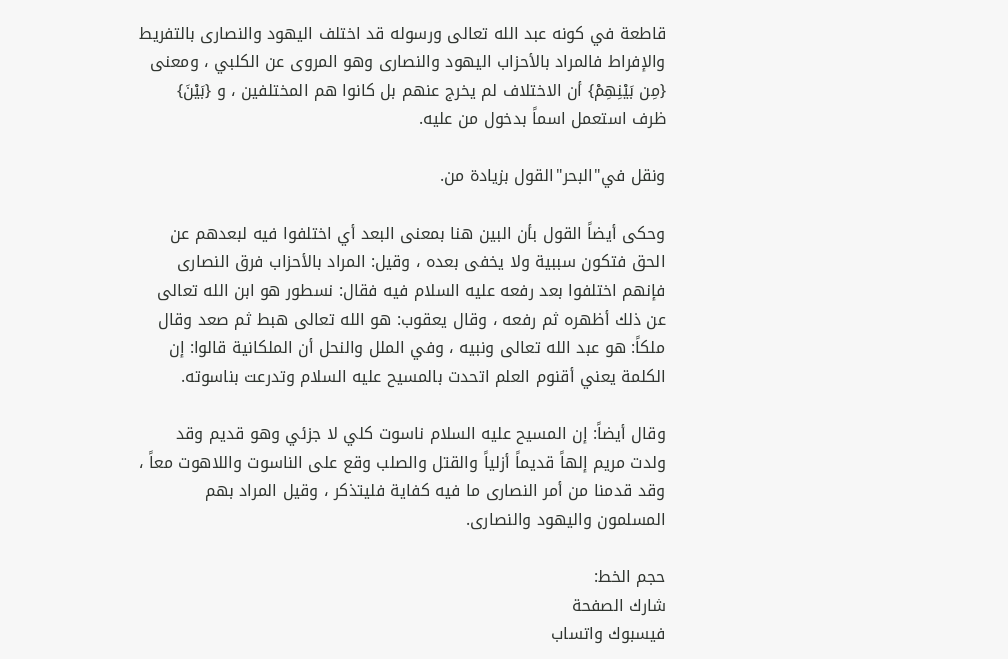قاطعة في كونه عبد الله تعالى ورسوله قد اختلف اليهود والنصارى بالتفريط والإفراط فالمراد بالأحزاب اليهود والنصارى وهو المروى عن الكلبي ، ومعنى {مِن بَيْنِهِمْ} أن الاختلاف لم يخرج عنهم بل كانوا هم المختلفين ، و {بَيْنَ} ظرف استعمل اسماً بدخول من عليه.

ونقل في"البحر"القول بزيادة من.

وحكى أيضاً القول بأن البين هنا بمعنى البعد أي اختلفوا فيه لبعدهم عن الحق فتكون سببية ولا يخفى بعده ، وقيل: المراد بالأحزاب فرق النصارى فإنهم اختلفوا بعد رفعه عليه السلام فيه فقال: نسطور هو ابن الله تعالى عن ذلك أظهره ثم رفعه ، وقال يعقوب: هو الله تعالى هبط ثم صعد وقال ملكاً: هو عبد الله تعالى ونبيه ، وفي الملل والنحل أن الملكانية قالوا: إن الكلمة يعني أقنوم العلم اتحدت بالمسيح عليه السلام وتدرعت بناسوته.

وقال أيضاً: إن المسيح عليه السلام ناسوت كلي لا جزئي وهو قديم وقد ولدت مريم إلهاً قديماً أزلياً والقتل والصلب وقع على الناسوت واللاهوت معاً ، وقد قدمنا من أمر النصارى ما فيه كفاية فليتذكر ، وقيل المراد بهم المسلمون واليهود والنصارى.

حجم الخط:
شارك الصفحة
فيسبوك واتساب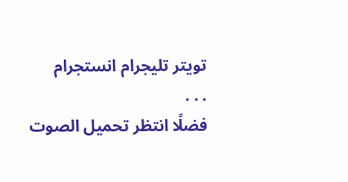تويتر تليجرام انستجرام
. . .
فضلًا انتظر تحميل الصوت